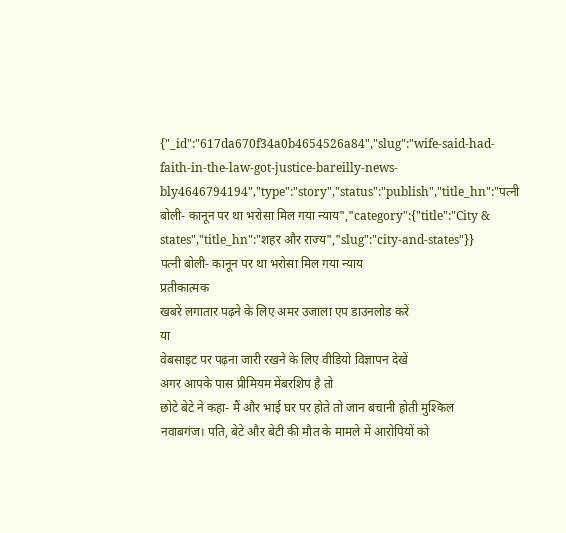{"_id":"617da670f34a0b4654526a84","slug":"wife-said-had-faith-in-the-law-got-justice-bareilly-news-bly4646794194","type":"story","status":"publish","title_hn":"पत्नी बोली- कानून पर था भरोसा मिल गया न्याय","category":{"title":"City & states","title_hn":"शहर और राज्य","slug":"city-and-states"}}
पत्नी बोली- कानून पर था भरोसा मिल गया न्याय
प्रतीकात्मक
खबरें लगातार पढ़ने के लिए अमर उजाला एप डाउनलोड करें
या
वेबसाइट पर पढ़ना जारी रखने के लिए वीडियो विज्ञापन देखें
अगर आपके पास प्रीमियम मेंबरशिप है तो
छोटे बेटे ने कहा- मैं और भाई घर पर होते तो जान बचानी होती मुश्किल
नवाबगंज। पति, बेटे और बेटी की मौत के मामले में आरोपियों को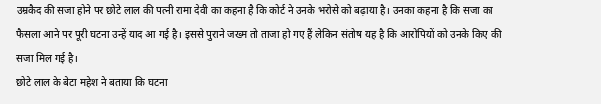उम्रकैद की सजा होने पर छोटे लाल की पत्नी रामा देवी का कहना है कि कोर्ट ने उनके भरोसे को बढ़ाया है। उनका कहना है कि सजा का फैसला आने पर पूरी घटना उन्हें याद आ गई है। इससे पुराने जख्म तो ताजा हो गए हैं लेकिन संतोष यह है कि आरोपियों को उनके किए की सजा मिल गई है।
छोटे लाल के बेटा महेश ने बताया कि घटना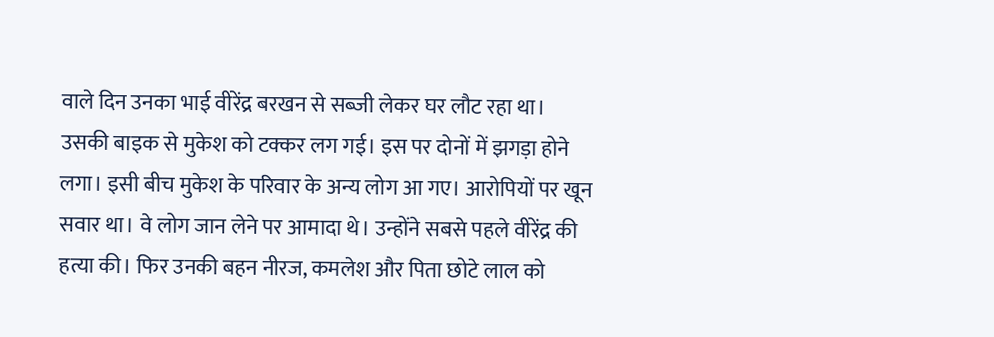वाले दिन उनका भाई वीरेंद्र बरखन से सब्जी लेकर घर लौट रहा था। उसकी बाइक से मुकेश को टक्कर लग गई। इस पर दोनों में झगड़ा होने लगा। इसी बीच मुकेश के परिवार के अन्य लोग आ गए। आरोपियों पर खून सवार था। वे लोग जान लेने पर आमादा थे। उन्होंने सबसे पहले वीरेंद्र की हत्या की। फिर उनकी बहन नीरज, कमलेश और पिता छोटे लाल को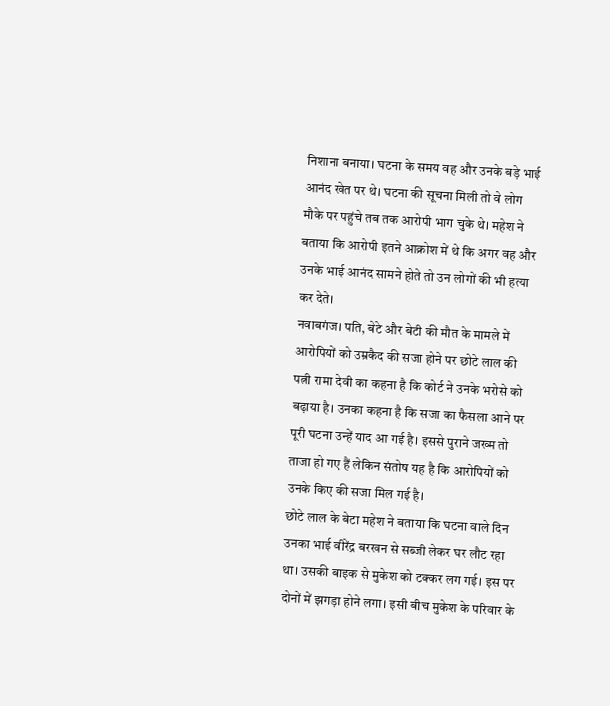निशाना बनाया। घटना के समय वह और उनके बड़े भाई आनंद खेत पर थे। घटना की सूचना मिली तो वे लोग मौके पर पहुंचे तब तक आरोपी भाग चुके थे। महेश ने बताया कि आरोपी इतने आक्रोश में थे कि अगर वह और उनके भाई आनंद सामने होते तो उन लोगों की भी हत्या कर देते।
नवाबगंज। पति, बेटे और बेटी की मौत के मामले में आरोपियों को उम्रकैद की सजा होने पर छोटे लाल की पत्नी रामा देवी का कहना है कि कोर्ट ने उनके भरोसे को बढ़ाया है। उनका कहना है कि सजा का फैसला आने पर पूरी घटना उन्हें याद आ गई है। इससे पुराने जख्म तो ताजा हो गए हैं लेकिन संतोष यह है कि आरोपियों को उनके किए की सजा मिल गई है।
छोटे लाल के बेटा महेश ने बताया कि घटना वाले दिन उनका भाई वीरेंद्र बरखन से सब्जी लेकर घर लौट रहा था। उसकी बाइक से मुकेश को टक्कर लग गई। इस पर दोनों में झगड़ा होने लगा। इसी बीच मुकेश के परिवार के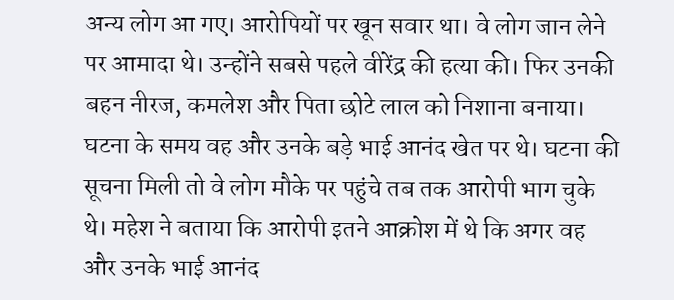अन्य लोग आ गए। आरोपियों पर खून सवार था। वे लोग जान लेने पर आमादा थे। उन्होंने सबसे पहले वीरेंद्र की हत्या की। फिर उनकी बहन नीरज, कमलेश और पिता छोटे लाल को निशाना बनाया। घटना के समय वह और उनके बड़े भाई आनंद खेत पर थे। घटना की सूचना मिली तो वे लोग मौके पर पहुंचे तब तक आरोपी भाग चुके थे। महेश ने बताया कि आरोपी इतने आक्रोश में थे कि अगर वह और उनके भाई आनंद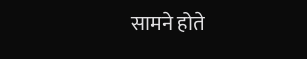सामने होते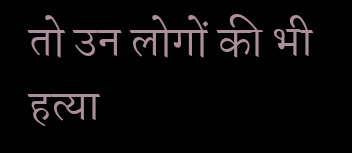तो उन लोगों की भी हत्या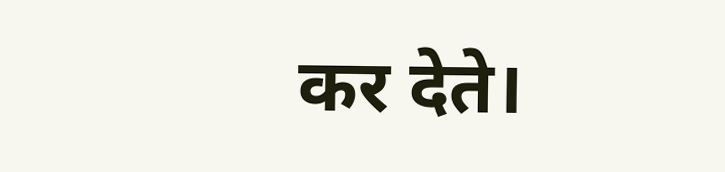कर देते।